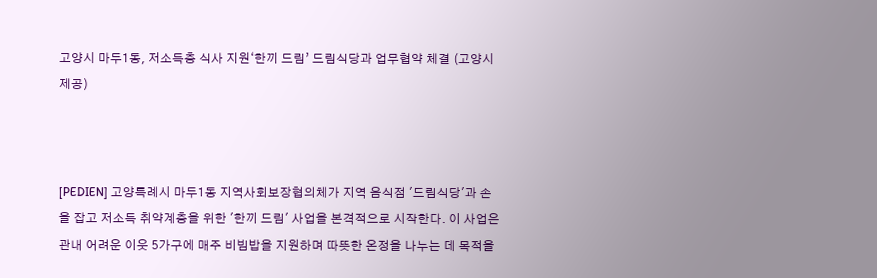고양시 마두1동, 저소득층 식사 지원‘한끼 드림’ 드림식당과 업무협약 체결 (고양시 제공)



[PEDIEN] 고양특례시 마두1동 지역사회보장협의체가 지역 음식점 '드림식당'과 손을 잡고 저소득 취약계층을 위한 '한끼 드림' 사업을 본격적으로 시작한다. 이 사업은 관내 어려운 이웃 5가구에 매주 비빔밥을 지원하며 따뜻한 온정을 나누는 데 목적을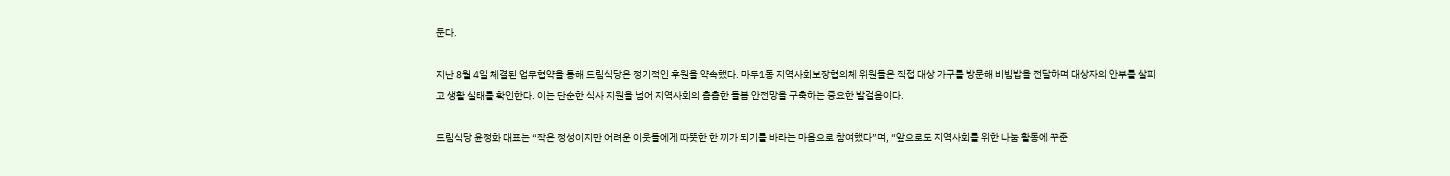둔다.

지난 8월 4일 체결된 업무협약을 통해 드림식당은 정기적인 후원을 약속했다. 마두1동 지역사회보장협의체 위원들은 직접 대상 가구를 방문해 비빔밥을 전달하며 대상자의 안부를 살피고 생활 실태를 확인한다. 이는 단순한 식사 지원을 넘어 지역사회의 촘촘한 돌봄 안전망을 구축하는 중요한 발걸음이다.

드림식당 윤정화 대표는 “작은 정성이지만 어려운 이웃들에게 따뜻한 한 끼가 되기를 바라는 마음으로 참여했다”며, “앞으로도 지역사회를 위한 나눔 활동에 꾸준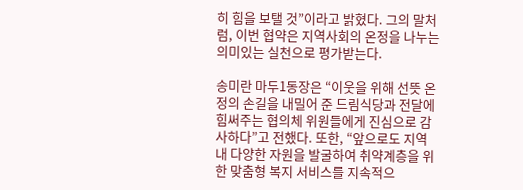히 힘을 보탤 것”이라고 밝혔다. 그의 말처럼, 이번 협약은 지역사회의 온정을 나누는 의미있는 실천으로 평가받는다.

송미란 마두1동장은 “이웃을 위해 선뜻 온정의 손길을 내밀어 준 드림식당과 전달에 힘써주는 협의체 위원들에게 진심으로 감사하다”고 전했다. 또한, “앞으로도 지역 내 다양한 자원을 발굴하여 취약계층을 위한 맞춤형 복지 서비스를 지속적으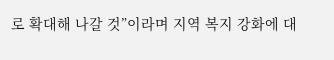로 확대해 나갈 것”이라며 지역 복지 강화에 대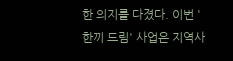한 의지를 다졌다. 이번 '한끼 드림' 사업은 지역사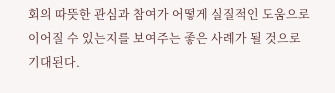회의 따뜻한 관심과 참여가 어떻게 실질적인 도움으로 이어질 수 있는지를 보여주는 좋은 사례가 될 것으로 기대된다.